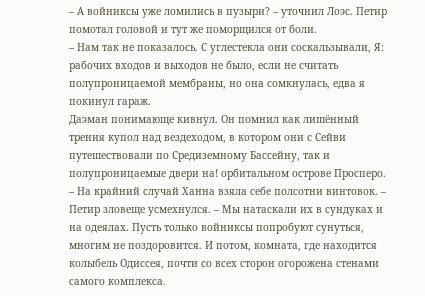– А войниксы уже ломились в пузыри? – уточнил Лоэс. Петир помотал головой и тут же поморщился от боли.
– Нам так не показалось. С углестекла они соскальзывали, Я: рабочих входов и выходов не было, если не считать полупроницаемой мембраны, но она сомкнулась, едва я покинул гараж.
Даэман понимающе кивнул. Он помнил как лишённый трения купол над вездеходом, в котором они с Сейви путешествовали по Средиземному Бассейну, так и полупроницаемые двери на! орбитальном острове Просперо.
– На крайний случай Ханна взяла себе полсотни винтовок. – Петир зловеще усмехнулся. – Мы натаскали их в сундуках и на одеялах. Пусть только войниксы попробуют сунуться, многим не поздоровится. И потом, комната, где находится колыбель Одиссея, почти со всех сторон огорожена стенами самого комплекса.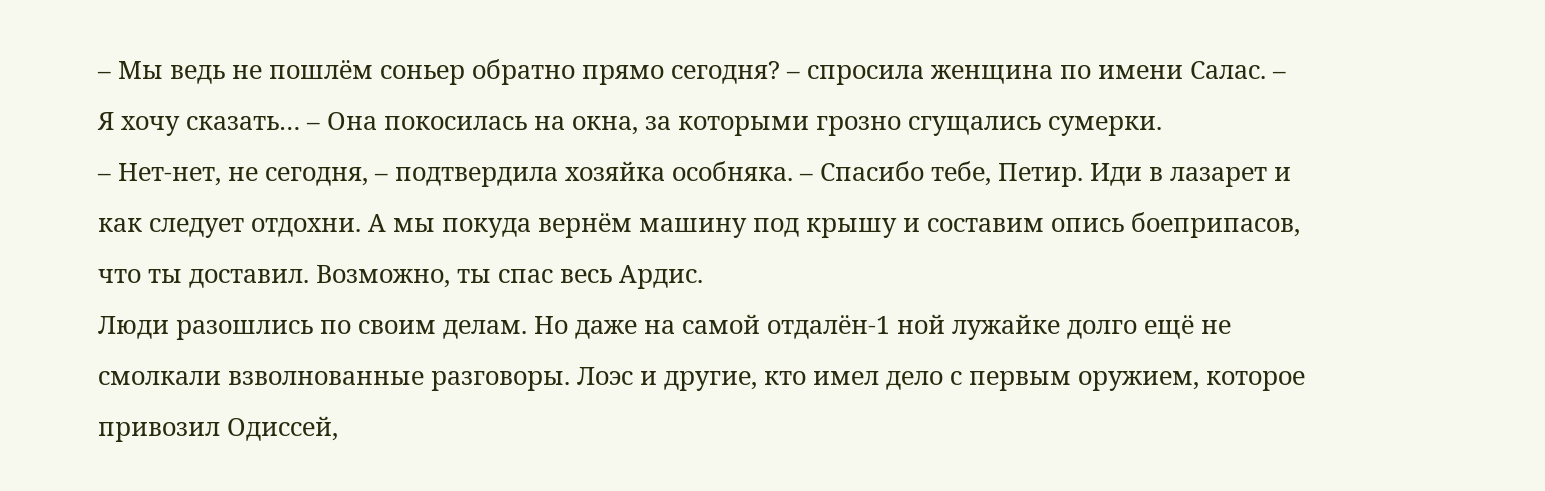– Мы ведь не пошлём соньер обратно прямо сегодня? – спросила женщина по имени Салас. – Я хочу сказать… – Она покосилась на окна, за которыми грозно сгущались сумерки.
– Нет-нет, не сегодня, – подтвердила хозяйка особняка. – Спасибо тебе, Петир. Иди в лазарет и как следует отдохни. А мы покуда вернём машину под крышу и составим опись боеприпасов, что ты доставил. Возможно, ты спас весь Ардис.
Люди разошлись по своим делам. Но даже на самой отдалён-1 ной лужайке долго ещё не смолкали взволнованные разговоры. Лоэс и другие, кто имел дело с первым оружием, которое привозил Одиссей,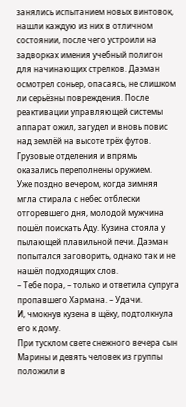занялись испытанием новых винтовок, нашли каждую из них в отличном состоянии, после чего устроили на задворках имения учебный полигон для начинающих стрелков. Даэман осмотрел соньер, опасаясь, не слишком ли серьёзны повреждения. После реактивации управляющей системы аппарат ожил, загудел и вновь повис над землёй на высоте трёх футов. Грузовые отделения и впрямь оказались переполнены оружием.
Уже поздно вечером, когда зимняя мгла стирала с небес отблески отгоревшего дня, молодой мужчина пошёл поискать Аду. Кузина стояла у пылающей плавильной печи. Даэман попытался заговорить, однако так и не нашёл подходящих слов.
– Тебе пора, – только и ответила супруга пропавшего Хармана. – Удачи.
И, чмокнув кузена в щёку, подтолкнула его к дому.
При тусклом свете снежного вечера сын Марины и девять человек из группы положили в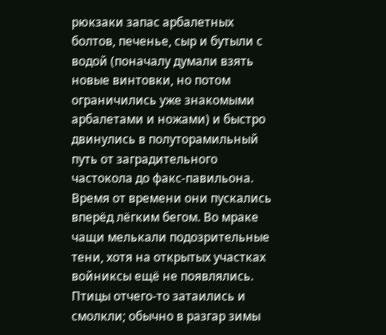рюкзаки запас арбалетных болтов, печенье, сыр и бутыли с водой (поначалу думали взять новые винтовки, но потом ограничились уже знакомыми арбалетами и ножами) и быстро двинулись в полуторамильный путь от заградительного частокола до факс-павильона. Время от времени они пускались вперёд лёгким бегом. Во мраке чащи мелькали подозрительные тени, хотя на открытых участках войниксы ещё не появлялись. Птицы отчего-то затаились и смолкли; обычно в разгар зимы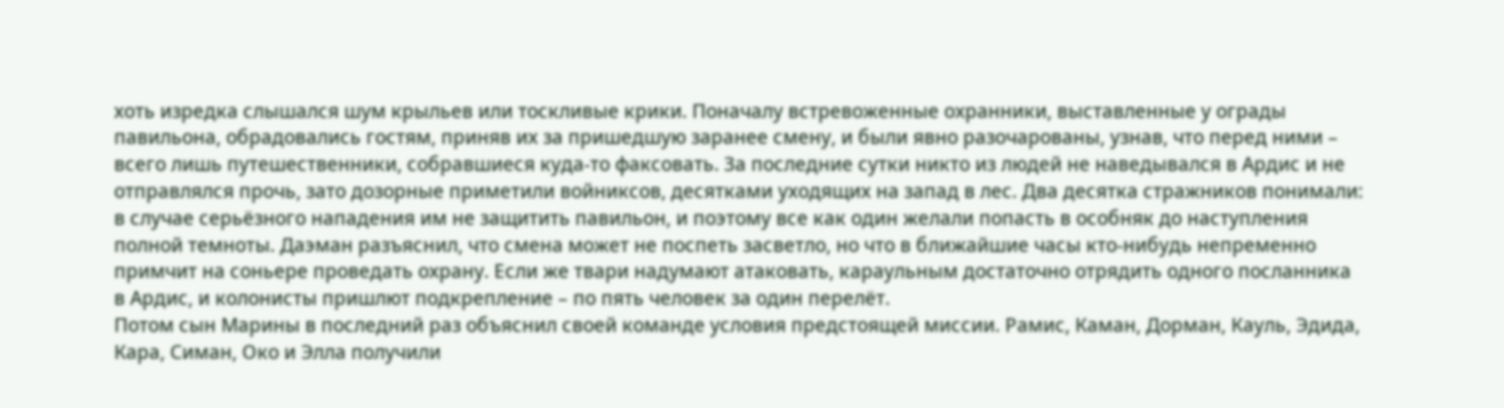хоть изредка слышался шум крыльев или тоскливые крики. Поначалу встревоженные охранники, выставленные у ограды павильона, обрадовались гостям, приняв их за пришедшую заранее смену, и были явно разочарованы, узнав, что перед ними – всего лишь путешественники, собравшиеся куда-то факсовать. За последние сутки никто из людей не наведывался в Ардис и не отправлялся прочь, зато дозорные приметили войниксов, десятками уходящих на запад в лес. Два десятка стражников понимали: в случае серьёзного нападения им не защитить павильон, и поэтому все как один желали попасть в особняк до наступления полной темноты. Даэман разъяснил, что смена может не поспеть засветло, но что в ближайшие часы кто-нибудь непременно примчит на соньере проведать охрану. Если же твари надумают атаковать, караульным достаточно отрядить одного посланника в Ардис, и колонисты пришлют подкрепление – по пять человек за один перелёт.
Потом сын Марины в последний раз объяснил своей команде условия предстоящей миссии. Рамис, Каман, Дорман, Кауль, Эдида, Кара, Симан, Око и Элла получили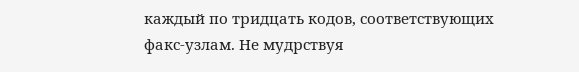каждый по тридцать кодов, соответствующих факс-узлам. Не мудрствуя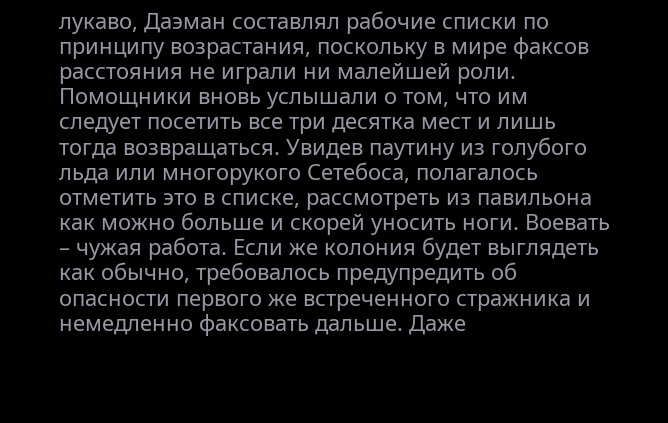лукаво, Даэман составлял рабочие списки по принципу возрастания, поскольку в мире факсов расстояния не играли ни малейшей роли. Помощники вновь услышали о том, что им следует посетить все три десятка мест и лишь тогда возвращаться. Увидев паутину из голубого льда или многорукого Сетебоса, полагалось отметить это в списке, рассмотреть из павильона как можно больше и скорей уносить ноги. Воевать – чужая работа. Если же колония будет выглядеть как обычно, требовалось предупредить об опасности первого же встреченного стражника и немедленно факсовать дальше. Даже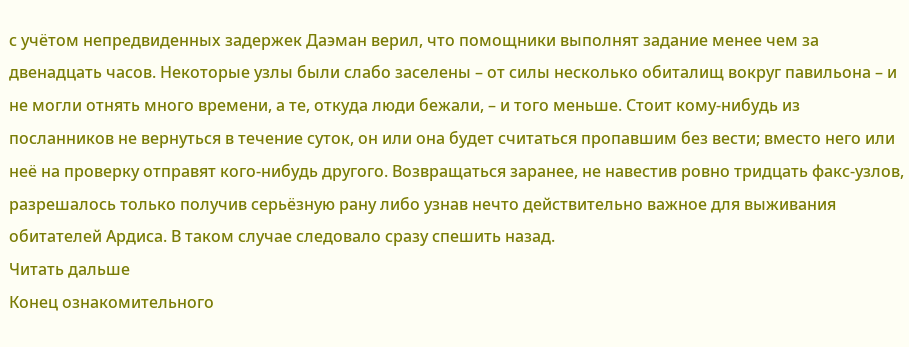с учётом непредвиденных задержек Даэман верил, что помощники выполнят задание менее чем за двенадцать часов. Некоторые узлы были слабо заселены – от силы несколько обиталищ вокруг павильона – и не могли отнять много времени, а те, откуда люди бежали, – и того меньше. Стоит кому-нибудь из посланников не вернуться в течение суток, он или она будет считаться пропавшим без вести; вместо него или неё на проверку отправят кого-нибудь другого. Возвращаться заранее, не навестив ровно тридцать факс-узлов, разрешалось только получив серьёзную рану либо узнав нечто действительно важное для выживания обитателей Ардиса. В таком случае следовало сразу спешить назад.
Читать дальше
Конец ознакомительного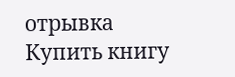отрывка
Купить книгу